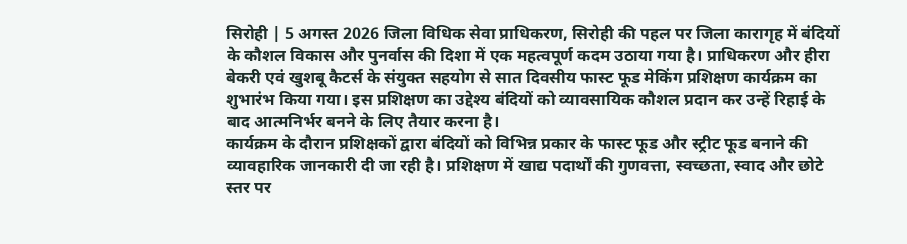सिरोही | 5 अगस्त 2026 जिला विधिक सेवा प्राधिकरण, सिरोही की पहल पर जिला कारागृह में बंदियों के कौशल विकास और पुनर्वास की दिशा में एक महत्वपूर्ण कदम उठाया गया है। प्राधिकरण और हीरा बेकरी एवं खुशबू कैटर्स के संयुक्त सहयोग से सात दिवसीय फास्ट फूड मेकिंग प्रशिक्षण कार्यक्रम का शुभारंभ किया गया। इस प्रशिक्षण का उद्देश्य बंदियों को व्यावसायिक कौशल प्रदान कर उन्हें रिहाई के बाद आत्मनिर्भर बनने के लिए तैयार करना है।
कार्यक्रम के दौरान प्रशिक्षकों द्वारा बंदियों को विभिन्न प्रकार के फास्ट फूड और स्ट्रीट फूड बनाने की व्यावहारिक जानकारी दी जा रही है। प्रशिक्षण में खाद्य पदार्थों की गुणवत्ता, स्वच्छता, स्वाद और छोटे स्तर पर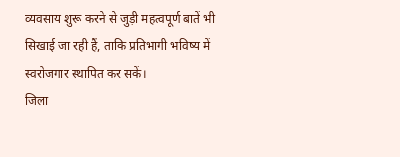व्यवसाय शुरू करने से जुड़ी महत्वपूर्ण बातें भी सिखाई जा रही हैं, ताकि प्रतिभागी भविष्य में स्वरोजगार स्थापित कर सकें।
जिला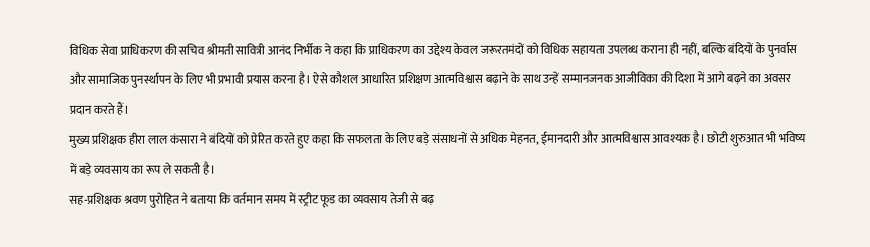विधिक सेवा प्राधिकरण की सचिव श्रीमती सावित्री आनंद निर्भीक ने कहा कि प्राधिकरण का उद्देश्य केवल जरूरतमंदों को विधिक सहायता उपलब्ध कराना ही नहीं, बल्कि बंदियों के पुनर्वास और सामाजिक पुनर्स्थापन के लिए भी प्रभावी प्रयास करना है। ऐसे कौशल आधारित प्रशिक्षण आत्मविश्वास बढ़ाने के साथ उन्हें सम्मानजनक आजीविका की दिशा में आगे बढ़ने का अवसर प्रदान करते हैं।
मुख्य प्रशिक्षक हीरा लाल कंसारा ने बंदियों को प्रेरित करते हुए कहा कि सफलता के लिए बड़े संसाधनों से अधिक मेहनत, ईमानदारी और आत्मविश्वास आवश्यक है। छोटी शुरुआत भी भविष्य में बड़े व्यवसाय का रूप ले सकती है।
सह-प्रशिक्षक श्रवण पुरोहित ने बताया कि वर्तमान समय में स्ट्रीट फूड का व्यवसाय तेजी से बढ़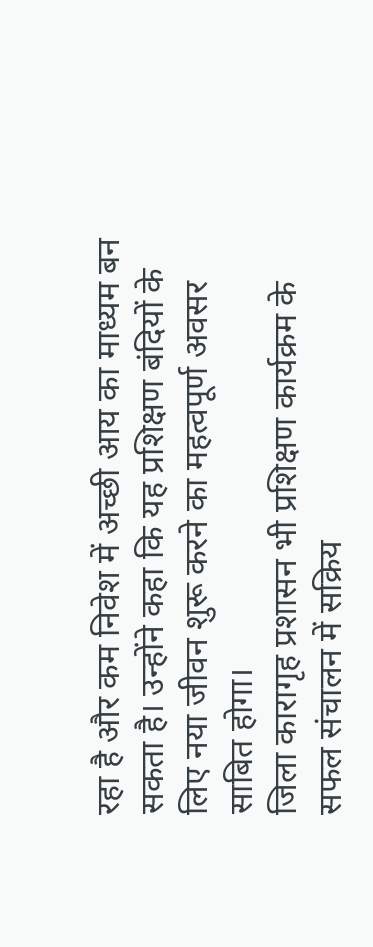रहा है और कम निवेश में अच्छी आय का माध्यम बन सकता है। उन्होंने कहा कि यह प्रशिक्षण बंदियों के लिए नया जीवन शुरू करने का महत्वपूर्ण अवसर साबित होगा।
जिला कारागृह प्रशासन भी प्रशिक्षण कार्यक्रम के सफल संचालन में सक्रिय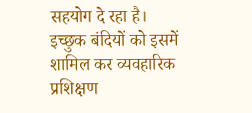सहयोग दे रहा है। इच्छुक बंदियों को इसमें शामिल कर व्यवहारिक प्रशिक्षण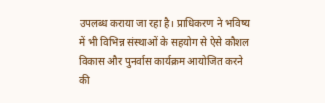उपलब्ध कराया जा रहा है। प्राधिकरण ने भविष्य में भी विभिन्न संस्थाओं के सहयोग से ऐसे कौशल विकास और पुनर्वास कार्यक्रम आयोजित करने की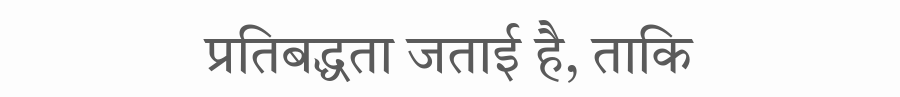प्रतिबद्धता जताई है, ताकि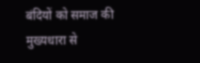बंदियों को समाज की मुख्यधारा से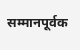सम्मानपूर्वक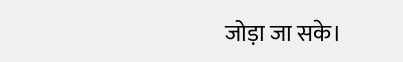जोड़ा जा सके।